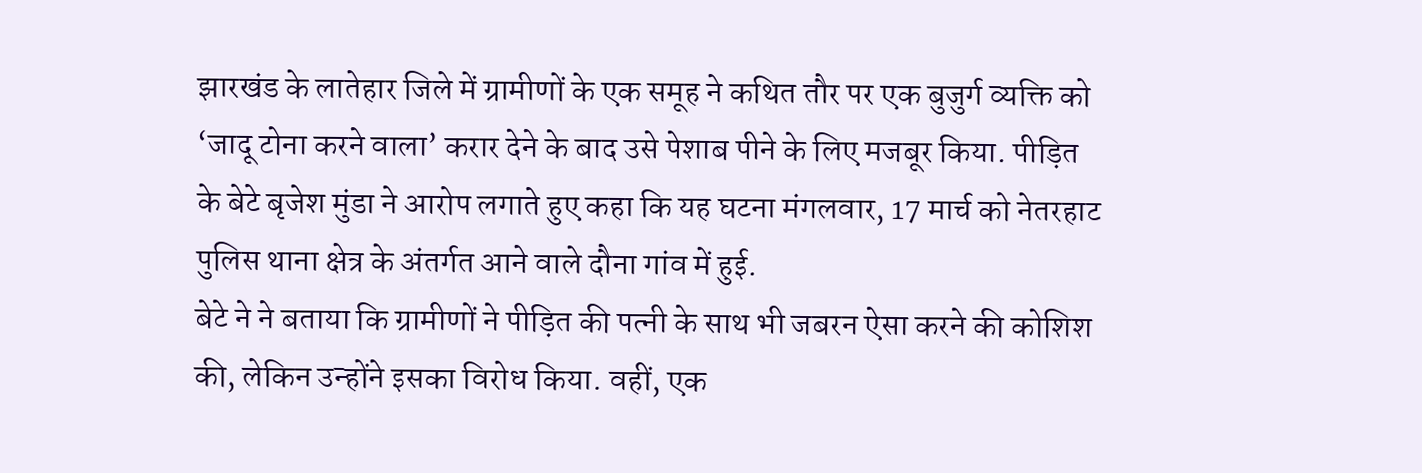झारखंड के लातेहार जिले में ग्रामीणों के एक समूह ने कथित तौर पर एक बुजुर्ग व्यक्ति को ‘जादू टोना करने वाला’ करार देने के बाद उसे पेशाब पीने के लिए मजबूर किया. पीड़ित के बेटे बृजेश मुंडा ने आरोप लगाते हुए कहा कि यह घटना मंगलवार, 17 मार्च को नेतरहाट पुलिस थाना क्षेत्र के अंतर्गत आने वाले दौना गांव में हुई.
बेटे ने ने बताया कि ग्रामीणों ने पीड़ित की पत्नी के साथ भी जबरन ऐसा करने की कोशिश की, लेकिन उन्होंने इसका विरोध किया. वहीं, एक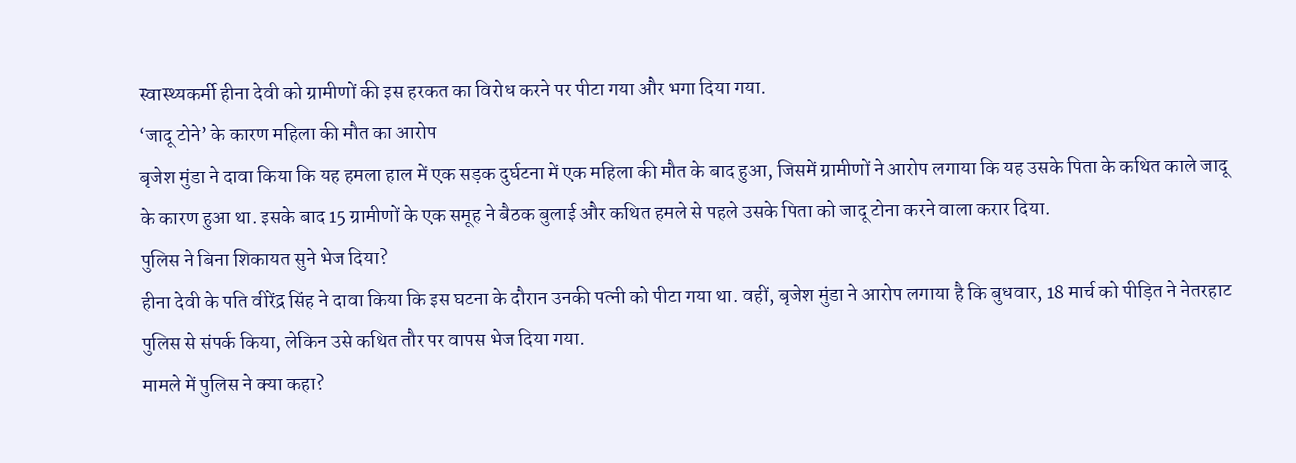स्वास्थ्यकर्मी हीना देवी को ग्रामीणों की इस हरकत का विरोध करने पर पीटा गया और भगा दिया गया.
‘जादू टोने’ के कारण महिला की मौत का आरोप
बृजेश मुंडा ने दावा किया कि यह हमला हाल में एक सड़क दुर्घटना में एक महिला की मौत के बाद हुआ, जिसमें ग्रामीणों ने आरोप लगाया कि यह उसके पिता के कथित काले जादू के कारण हुआ था. इसके बाद 15 ग्रामीणों के एक समूह ने बैठक बुलाई और कथित हमले से पहले उसके पिता को जादू टोना करने वाला करार दिया.
पुलिस ने बिना शिकायत सुने भेज दिया?
हीना देवी के पति वीरेंद्र सिंह ने दावा किया कि इस घटना के दौरान उनकी पत्नी को पीटा गया था. वहीं, बृजेश मुंडा ने आरोप लगाया है कि बुधवार, 18 मार्च को पीड़ित ने नेतरहाट पुलिस से संपर्क किया, लेकिन उसे कथित तौर पर वापस भेज दिया गया.
मामले में पुलिस ने क्या कहा?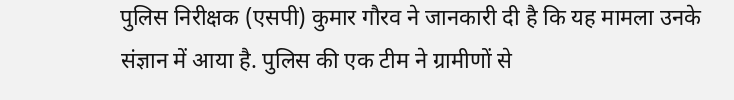पुलिस निरीक्षक (एसपी) कुमार गौरव ने जानकारी दी है कि यह मामला उनके संज्ञान में आया है. पुलिस की एक टीम ने ग्रामीणों से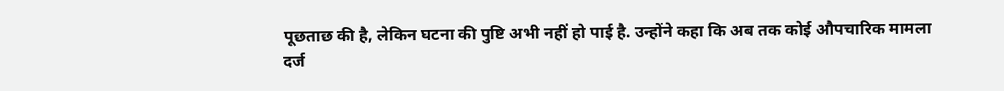पूछताछ की है, लेकिन घटना की पुष्टि अभी नहीं हो पाई है. उन्होंने कहा कि अब तक कोई औपचारिक मामला दर्ज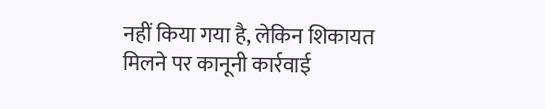नहीं किया गया है, लेकिन शिकायत मिलने पर कानूनी कार्रवाई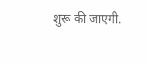शुरू की जाएगी.